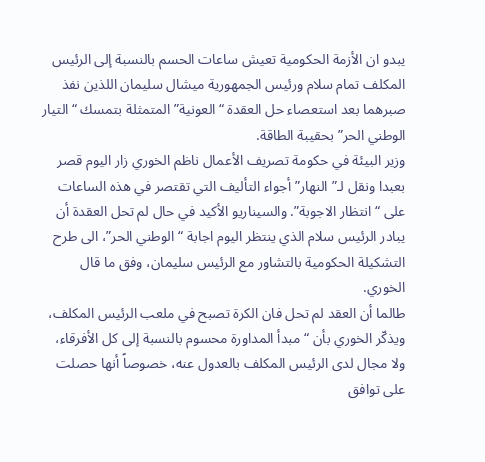يبدو ان الأزمة الحكومية تعيش ساعات الحسم بالنسبة إلى الرئيس المكلف تمام سلام ورئيس الجمهورية ميشال سليمان اللذين نفذ صبرهما بعد استعصاء حل العقدة “العونية” المتمثلة بتمسك “التيار الوطني الحر” بحقيبة الطاقة.
وزير البيئة في حكومة تصريف الأعمال ناظم الخوري زار اليوم قصر بعبدا ونقل لـ”النهار” أجواء التأليف التي تقتصر في هذه الساعات على “انتظار الاجوبة”. والسيناريو الأكيد في حال لم تحل العقدة أن يبادر الرئيس سلام الذي ينتظر اليوم اجابة “الوطني الحر”، الى طرح التشكيلة الحكومية بالتشاور مع الرئيس سليمان، وفق ما قال الخوري.
طالما أن العقد لم تحل فان الكرة تصبح في ملعب الرئيس المكلف، ويذكّر الخوري بأن “مبدأ المداورة محسوم بالنسبة إلى كل الأفرقاء، ولا مجال لدى الرئيس المكلف بالعدول عنه، خصوصاً أنها حصلت على توافق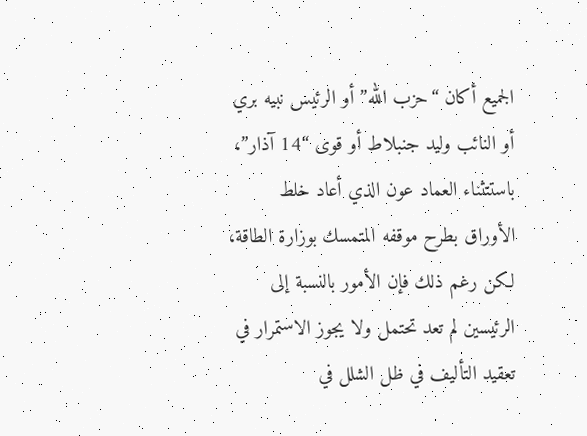الجميع أكان “حزب الله” أو الرئيس نبيه بري أو النائب وليد جنبلاط أو قوى “14 آذار”، باستتثناء العماد عون الذي أعاد خلط الأوراق بطرح موقفه المتمسك بوزارة الطاقة، لكن رغم ذلك فإن الأمور بالنسبة إلى الرئيسين لم تعد تحتمل ولا يجوز الاستمرار في تعقيد التأليف في ظل الشلل في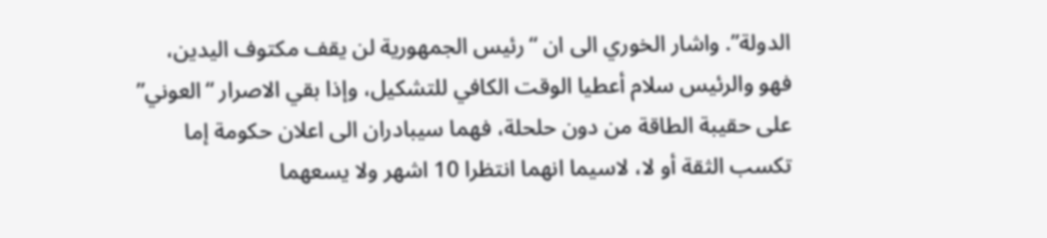الدولة”. واشار الخوري الى ان “رئيس الجمهورية لن يقف مكتوف اليدين، فهو والرئيس سلام أعطيا الوقت الكافي للتشكيل، وإذا بقي الاصرار “العوني” على حقيبة الطاقة من دون حلحلة، فهما سيبادران الى اعلان حكومة إما تكسب الثقة أو لا، لاسيما انهما انتظرا 10 اشهر ولا يسعهما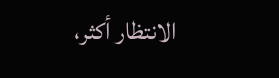الانتظار أكثر،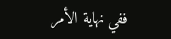ففي نهاية الأمر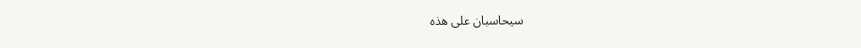سيحاسبان على هذه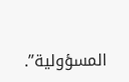المسؤولية”.